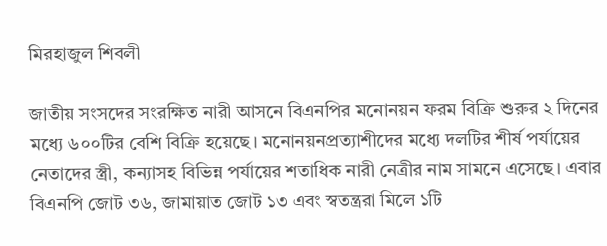মিরহাজুল শিবলী

জাতীয় সংসদের সংরক্ষিত নারী আসনে বিএনপির মনোনয়ন ফরম বিক্রি শুরুর ২ দিনের মধ্যে ৬০০টির বেশি বিক্রি হয়েছে। মনোনয়নপ্রত্যাশীদের মধ্যে দলটির শীর্ষ পর্যায়ের নেতাদের স্ত্রী, কন্যাসহ বিভিন্ন পর্যায়ের শতাধিক নারী নেত্রীর নাম সামনে এসেছে। এবার বিএনপি জোট ৩৬, জামায়াত জোট ১৩ এবং স্বতন্ত্ররা মিলে ১টি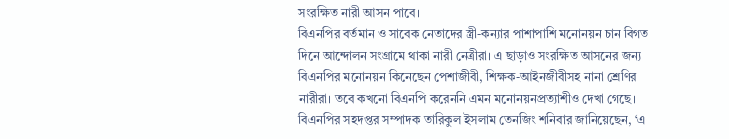সংরক্ষিত নারী আসন পাবে।
বিএনপির বর্তমান ও সাবেক নেতাদের স্ত্রী-কন্যার পাশাপাশি মনোনয়ন চান বিগত দিনে আন্দোলন সংগ্রামে থাকা নারী নেত্রীরা। এ ছাড়াও সংরক্ষিত আসনের জন্য বিএনপির মনোনয়ন কিনেছেন পেশাজীবী, শিক্ষক-আইনজীবীসহ নানা শ্রেণির নারীরা। তবে কখনো বিএনপি করেননি এমন মনোনয়নপ্রত্যাশীও দেখা গেছে।
বিএনপির সহদপ্তর সম্পাদক তারিকুল ইসলাম তেনজিং শনিবার জানিয়েছেন, ‘এ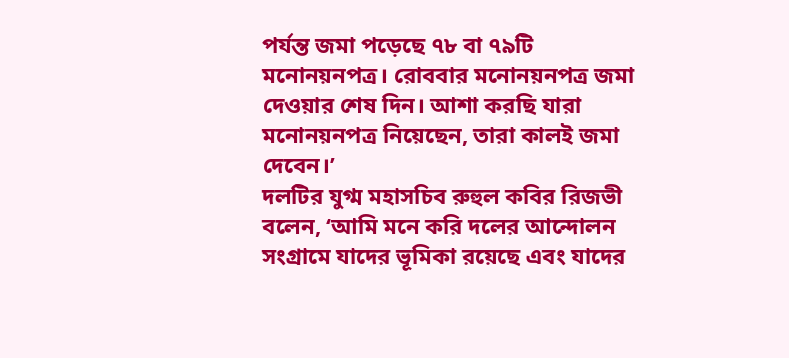পর্যন্ত জমা পড়েছে ৭৮ বা ৭৯টি মনোনয়নপত্র। রোববার মনোনয়নপত্র জমা দেওয়ার শেষ দিন। আশা করছি যারা মনোনয়নপত্র নিয়েছেন, তারা কালই জমা দেবেন।’
দলটির যুগ্ম মহাসচিব রুহুল কবির রিজভী বলেন, ‘আমি মনে করি দলের আন্দোলন সংগ্রামে যাদের ভূমিকা রয়েছে এবং যাদের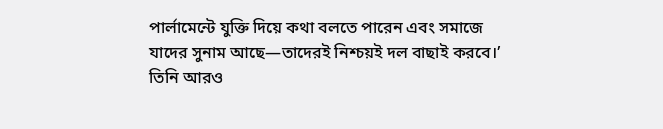পার্লামেন্টে যুক্তি দিয়ে কথা বলতে পারেন এবং সমাজে যাদের সুনাম আছে—তাদেরই নিশ্চয়ই দল বাছাই করবে।’
তিনি আরও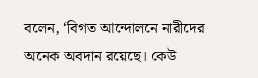বলেন, ‘বিগত আন্দোলনে নারীদের অনেক অবদান রয়েছে। কেউ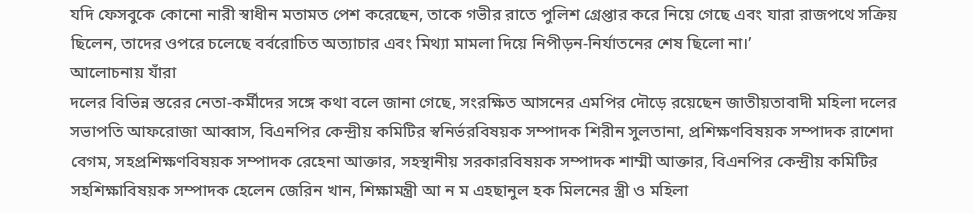যদি ফেসবুকে কোনো নারী স্বাধীন মতামত পেশ করেছেন, তাকে গভীর রাতে পুলিশ গ্রেপ্তার করে নিয়ে গেছে এবং যারা রাজপথে সক্রিয় ছিলেন, তাদের ওপরে চলেছে বর্বরোচিত অত্যাচার এবং মিথ্যা মামলা দিয়ে নিপীড়ন-নির্যাতনের শেষ ছিলো না।’
আলোচনায় যাঁরা
দলের বিভিন্ন স্তরের নেতা-কর্মীদের সঙ্গে কথা বলে জানা গেছে, সংরক্ষিত আসনের এমপির দৌড়ে রয়েছেন জাতীয়তাবাদী মহিলা দলের সভাপতি আফরোজা আব্বাস, বিএনপির কেন্দ্রীয় কমিটির স্বনির্ভরবিষয়ক সম্পাদক শিরীন সুলতানা, প্রশিক্ষণবিষয়ক সম্পাদক রাশেদা বেগম, সহপ্রশিক্ষণবিষয়ক সম্পাদক রেহেনা আক্তার, সহস্থানীয় সরকারবিষয়ক সম্পাদক শাম্মী আক্তার, বিএনপির কেন্দ্রীয় কমিটির সহশিক্ষাবিষয়ক সম্পাদক হেলেন জেরিন খান, শিক্ষামন্ত্রী আ ন ম এহছানুল হক মিলনের স্ত্রী ও মহিলা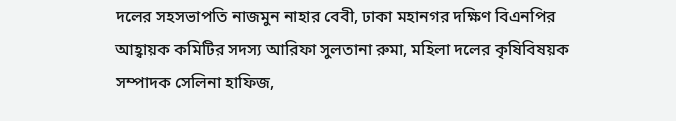দলের সহসভাপতি নাজমুন নাহার বেবী, ঢাকা মহানগর দক্ষিণ বিএনপির আহ্বায়ক কমিটির সদস্য আরিফা সুলতানা রুমা, মহিলা দলের কৃষিবিষয়ক সম্পাদক সেলিনা হাফিজ,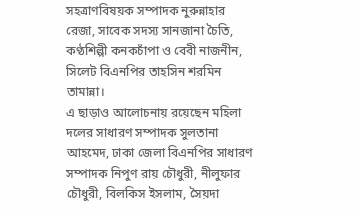সহত্রাণবিষয়ক সম্পাদক নুরুন্নাহার রেজা, সাবেক সদস্য সানজানা চৈতি, কণ্ঠশিল্পী কনকচাঁপা ও বেবী নাজনীন, সিলেট বিএনপির তাহসিন শরমিন তামান্না।
এ ছাড়াও আলোচনায় রয়েছেন মহিলা দলের সাধারণ সম্পাদক সুলতানা আহমেদ, ঢাকা জেলা বিএনপির সাধারণ সম্পাদক নিপুণ রায় চৌধুরী, নীলুফার চৌধুরী, বিলকিস ইসলাম, সৈয়দা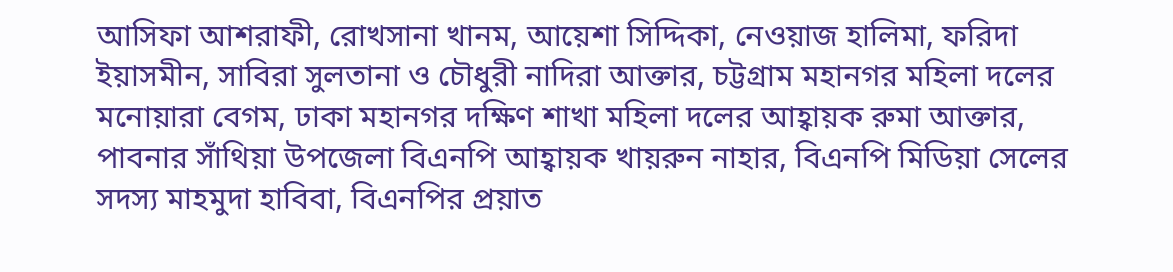আসিফা আশরাফী, রোখসানা খানম, আয়েশা সিদ্দিকা, নেওয়াজ হালিমা, ফরিদা ইয়াসমীন, সাবিরা সুলতানা ও চৌধুরী নাদিরা আক্তার, চট্টগ্রাম মহানগর মহিলা দলের মনোয়ারা বেগম, ঢাকা মহানগর দক্ষিণ শাখা মহিলা দলের আহ্বায়ক রুমা আক্তার, পাবনার সাঁথিয়া উপজেলা বিএনপি আহ্বায়ক খায়রুন নাহার, বিএনপি মিডিয়া সেলের সদস্য মাহমুদা হাবিবা, বিএনপির প্রয়াত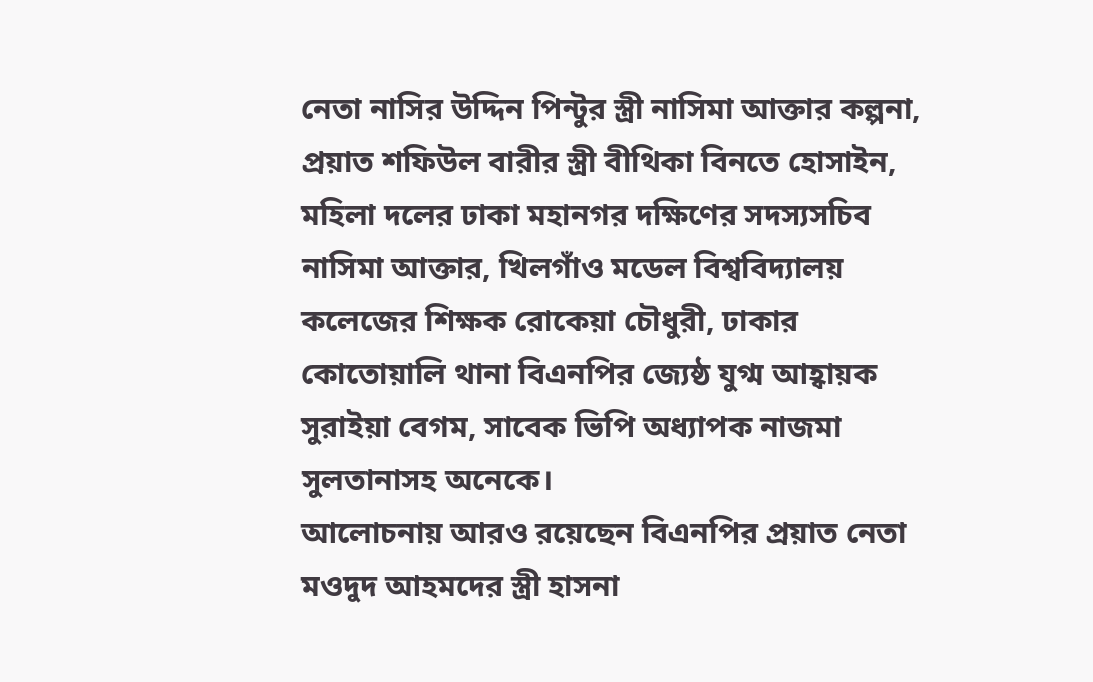নেতা নাসির উদ্দিন পিন্টুর স্ত্রী নাসিমা আক্তার কল্পনা, প্রয়াত শফিউল বারীর স্ত্রী বীথিকা বিনতে হোসাইন, মহিলা দলের ঢাকা মহানগর দক্ষিণের সদস্যসচিব নাসিমা আক্তার, খিলগাঁও মডেল বিশ্ববিদ্যালয় কলেজের শিক্ষক রোকেয়া চৌধুরী, ঢাকার কোতোয়ালি থানা বিএনপির জ্যেষ্ঠ যুগ্ম আহ্বায়ক সুরাইয়া বেগম, সাবেক ভিপি অধ্যাপক নাজমা সুলতানাসহ অনেকে।
আলোচনায় আরও রয়েছেন বিএনপির প্রয়াত নেতা মওদুদ আহমদের স্ত্রী হাসনা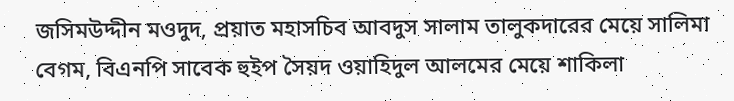জসিমউদ্দীন মওদুদ, প্রয়াত মহাসচিব আবদুস সালাম তালুকদারের মেয়ে সালিমা বেগম, বিএনপি সাবেক হুইপ সৈয়দ ওয়াহিদুল আলমের মেয়ে শাকিলা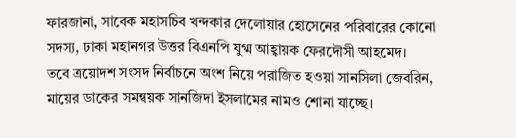ফারজানা, সাবেক মহাসচিব খন্দকার দেলোয়ার হোসেনের পরিবারের কোনো সদস্য, ঢাকা মহানগর উত্তর বিএনপি যুগ্ম আহ্বায়ক ফেরদৌসী আহমেদ।
তবে ত্রয়োদশ সংসদ নির্বাচনে অংশ নিয়ে পরাজিত হওয়া সানসিলা জেবরিন, মায়ের ডাকের সমন্বয়ক সানজিদা ইসলামের নামও শোনা যাচ্ছে।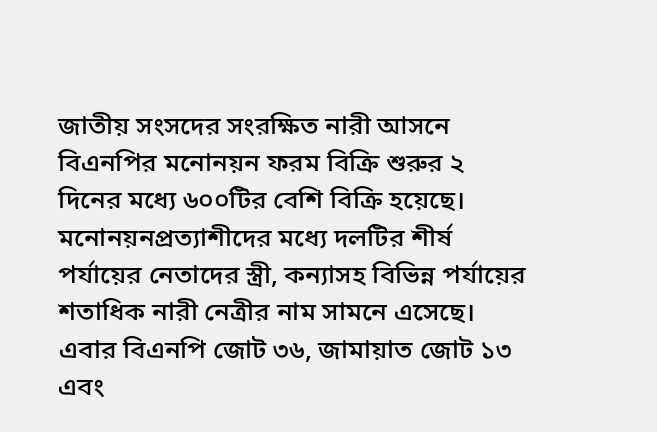জাতীয় সংসদের সংরক্ষিত নারী আসনে বিএনপির মনোনয়ন ফরম বিক্রি শুরুর ২ দিনের মধ্যে ৬০০টির বেশি বিক্রি হয়েছে। মনোনয়নপ্রত্যাশীদের মধ্যে দলটির শীর্ষ পর্যায়ের নেতাদের স্ত্রী, কন্যাসহ বিভিন্ন পর্যায়ের শতাধিক নারী নেত্রীর নাম সামনে এসেছে। এবার বিএনপি জোট ৩৬, জামায়াত জোট ১৩ এবং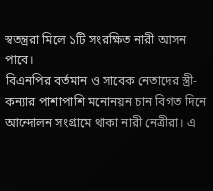স্বতন্ত্ররা মিলে ১টি সংরক্ষিত নারী আসন পাবে।
বিএনপির বর্তমান ও সাবেক নেতাদের স্ত্রী-কন্যার পাশাপাশি মনোনয়ন চান বিগত দিনে আন্দোলন সংগ্রামে থাকা নারী নেত্রীরা। এ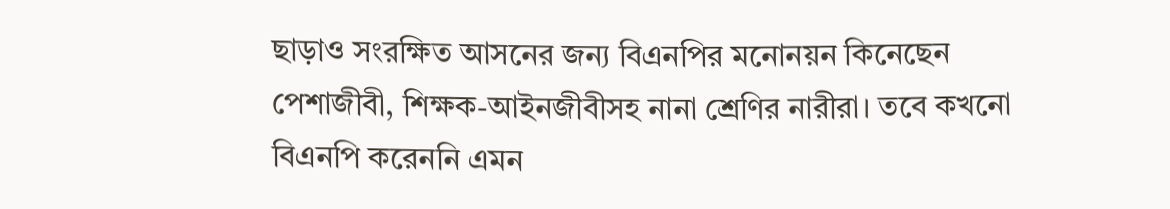ছাড়াও সংরক্ষিত আসনের জন্য বিএনপির মনোনয়ন কিনেছেন পেশাজীবী, শিক্ষক-আইনজীবীসহ নানা শ্রেণির নারীরা। তবে কখনো বিএনপি করেননি এমন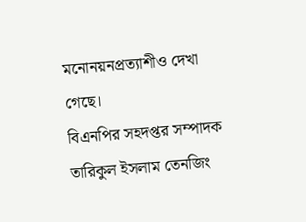মনোনয়নপ্রত্যাশীও দেখা গেছে।
বিএনপির সহদপ্তর সম্পাদক তারিকুল ইসলাম তেনজিং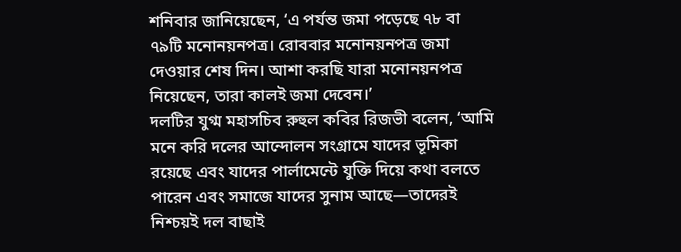শনিবার জানিয়েছেন, ‘এ পর্যন্ত জমা পড়েছে ৭৮ বা ৭৯টি মনোনয়নপত্র। রোববার মনোনয়নপত্র জমা দেওয়ার শেষ দিন। আশা করছি যারা মনোনয়নপত্র নিয়েছেন, তারা কালই জমা দেবেন।’
দলটির যুগ্ম মহাসচিব রুহুল কবির রিজভী বলেন, ‘আমি মনে করি দলের আন্দোলন সংগ্রামে যাদের ভূমিকা রয়েছে এবং যাদের পার্লামেন্টে যুক্তি দিয়ে কথা বলতে পারেন এবং সমাজে যাদের সুনাম আছে—তাদেরই নিশ্চয়ই দল বাছাই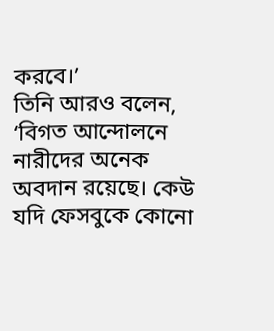করবে।’
তিনি আরও বলেন, ‘বিগত আন্দোলনে নারীদের অনেক অবদান রয়েছে। কেউ যদি ফেসবুকে কোনো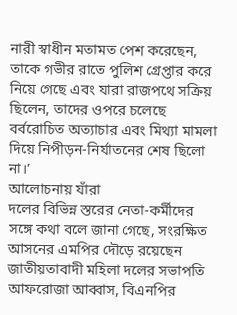নারী স্বাধীন মতামত পেশ করেছেন, তাকে গভীর রাতে পুলিশ গ্রেপ্তার করে নিয়ে গেছে এবং যারা রাজপথে সক্রিয় ছিলেন, তাদের ওপরে চলেছে বর্বরোচিত অত্যাচার এবং মিথ্যা মামলা দিয়ে নিপীড়ন-নির্যাতনের শেষ ছিলো না।’
আলোচনায় যাঁরা
দলের বিভিন্ন স্তরের নেতা-কর্মীদের সঙ্গে কথা বলে জানা গেছে, সংরক্ষিত আসনের এমপির দৌড়ে রয়েছেন জাতীয়তাবাদী মহিলা দলের সভাপতি আফরোজা আব্বাস, বিএনপির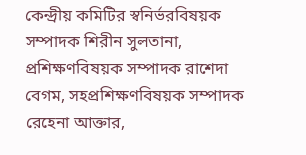কেন্দ্রীয় কমিটির স্বনির্ভরবিষয়ক সম্পাদক শিরীন সুলতানা, প্রশিক্ষণবিষয়ক সম্পাদক রাশেদা বেগম, সহপ্রশিক্ষণবিষয়ক সম্পাদক রেহেনা আক্তার,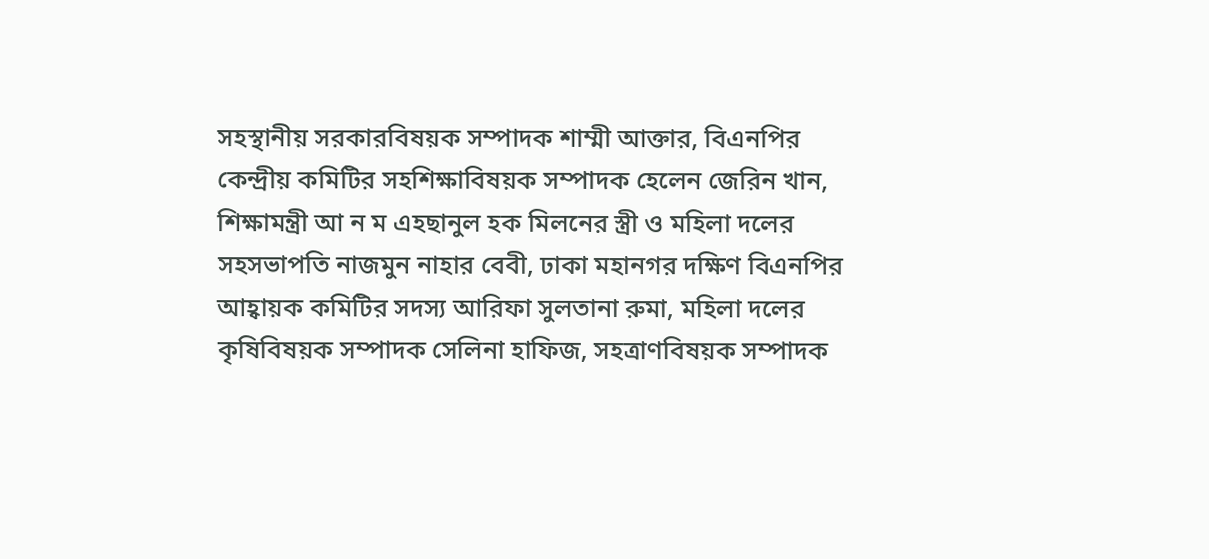সহস্থানীয় সরকারবিষয়ক সম্পাদক শাম্মী আক্তার, বিএনপির কেন্দ্রীয় কমিটির সহশিক্ষাবিষয়ক সম্পাদক হেলেন জেরিন খান, শিক্ষামন্ত্রী আ ন ম এহছানুল হক মিলনের স্ত্রী ও মহিলা দলের সহসভাপতি নাজমুন নাহার বেবী, ঢাকা মহানগর দক্ষিণ বিএনপির আহ্বায়ক কমিটির সদস্য আরিফা সুলতানা রুমা, মহিলা দলের কৃষিবিষয়ক সম্পাদক সেলিনা হাফিজ, সহত্রাণবিষয়ক সম্পাদক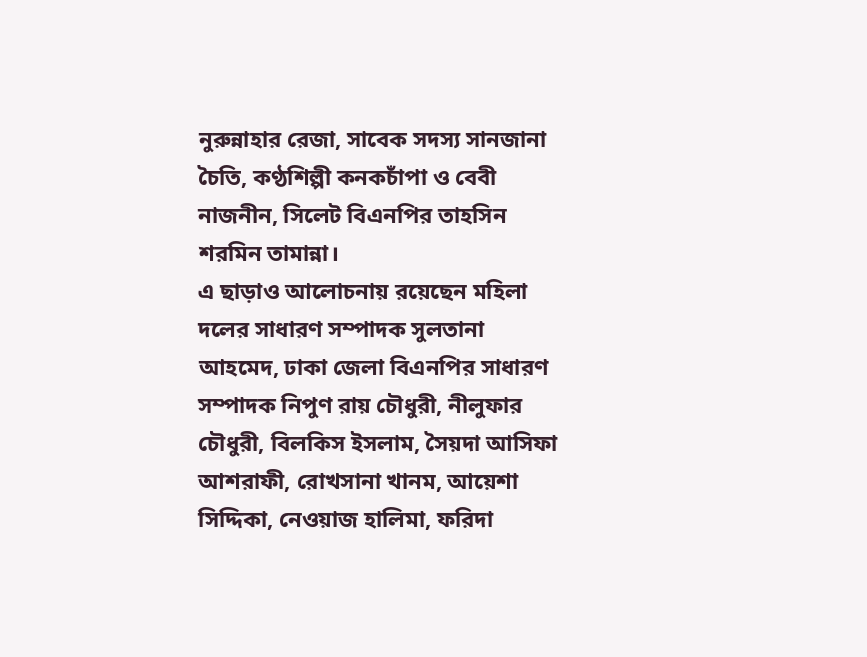নুরুন্নাহার রেজা, সাবেক সদস্য সানজানা চৈতি, কণ্ঠশিল্পী কনকচাঁপা ও বেবী নাজনীন, সিলেট বিএনপির তাহসিন শরমিন তামান্না।
এ ছাড়াও আলোচনায় রয়েছেন মহিলা দলের সাধারণ সম্পাদক সুলতানা আহমেদ, ঢাকা জেলা বিএনপির সাধারণ সম্পাদক নিপুণ রায় চৌধুরী, নীলুফার চৌধুরী, বিলকিস ইসলাম, সৈয়দা আসিফা আশরাফী, রোখসানা খানম, আয়েশা সিদ্দিকা, নেওয়াজ হালিমা, ফরিদা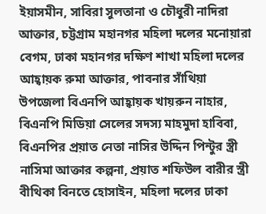ইয়াসমীন, সাবিরা সুলতানা ও চৌধুরী নাদিরা আক্তার, চট্টগ্রাম মহানগর মহিলা দলের মনোয়ারা বেগম, ঢাকা মহানগর দক্ষিণ শাখা মহিলা দলের আহ্বায়ক রুমা আক্তার, পাবনার সাঁথিয়া উপজেলা বিএনপি আহ্বায়ক খায়রুন নাহার, বিএনপি মিডিয়া সেলের সদস্য মাহমুদা হাবিবা, বিএনপির প্রয়াত নেতা নাসির উদ্দিন পিন্টুর স্ত্রী নাসিমা আক্তার কল্পনা, প্রয়াত শফিউল বারীর স্ত্রী বীথিকা বিনতে হোসাইন, মহিলা দলের ঢাকা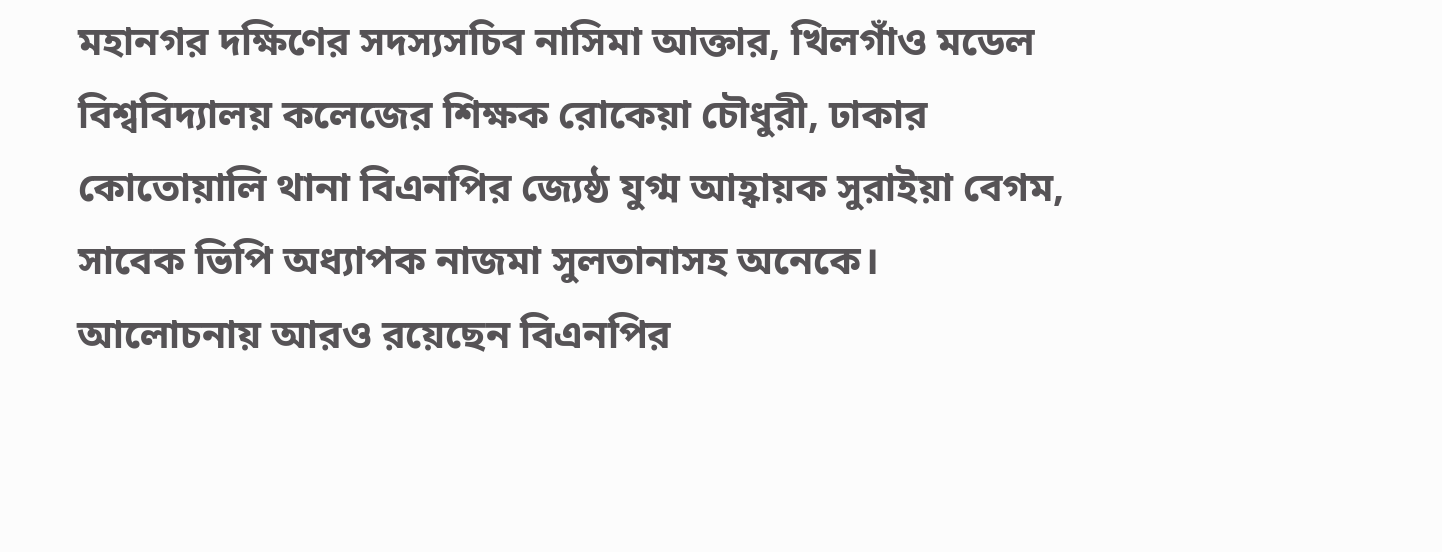মহানগর দক্ষিণের সদস্যসচিব নাসিমা আক্তার, খিলগাঁও মডেল বিশ্ববিদ্যালয় কলেজের শিক্ষক রোকেয়া চৌধুরী, ঢাকার কোতোয়ালি থানা বিএনপির জ্যেষ্ঠ যুগ্ম আহ্বায়ক সুরাইয়া বেগম, সাবেক ভিপি অধ্যাপক নাজমা সুলতানাসহ অনেকে।
আলোচনায় আরও রয়েছেন বিএনপির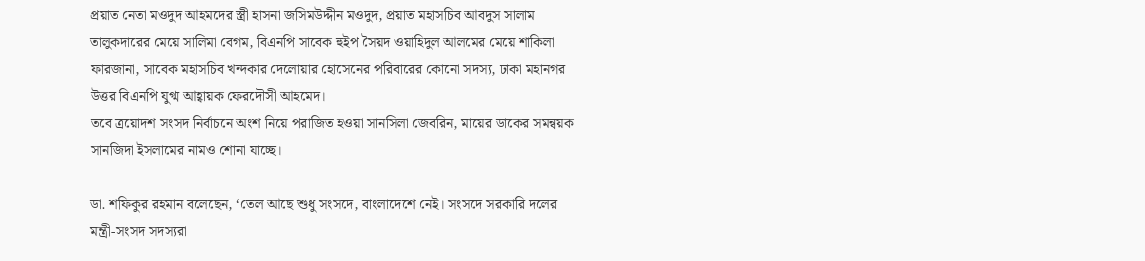প্রয়াত নেতা মওদুদ আহমদের স্ত্রী হাসনা জসিমউদ্দীন মওদুদ, প্রয়াত মহাসচিব আবদুস সালাম তালুকদারের মেয়ে সালিমা বেগম, বিএনপি সাবেক হুইপ সৈয়দ ওয়াহিদুল আলমের মেয়ে শাকিলা ফারজানা, সাবেক মহাসচিব খন্দকার দেলোয়ার হোসেনের পরিবারের কোনো সদস্য, ঢাকা মহানগর উত্তর বিএনপি যুগ্ম আহ্বায়ক ফেরদৌসী আহমেদ।
তবে ত্রয়োদশ সংসদ নির্বাচনে অংশ নিয়ে পরাজিত হওয়া সানসিলা জেবরিন, মায়ের ডাকের সমন্বয়ক সানজিদা ইসলামের নামও শোনা যাচ্ছে।

ডা. শফিকুর রহমান বলেছেন, ‘তেল আছে শুধু সংসদে, বাংলাদেশে নেই। সংসদে সরকারি দলের মন্ত্রী-সংসদ সদস্যরা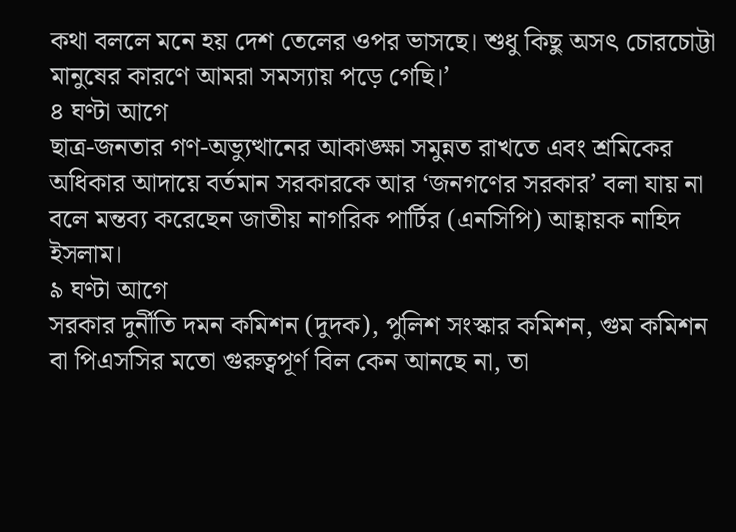কথা বললে মনে হয় দেশ তেলের ওপর ভাসছে। শুধু কিছু অসৎ চোরচোট্টা মানুষের কারণে আমরা সমস্যায় পড়ে গেছি।’
৪ ঘণ্টা আগে
ছাত্র-জনতার গণ-অভ্যুত্থানের আকাঙ্ক্ষা সমুন্নত রাখতে এবং শ্রমিকের অধিকার আদায়ে বর্তমান সরকারকে আর ‘জনগণের সরকার’ বলা যায় না বলে মন্তব্য করেছেন জাতীয় নাগরিক পার্টির (এনসিপি) আহ্বায়ক নাহিদ ইসলাম।
৯ ঘণ্টা আগে
সরকার দুর্নীতি দমন কমিশন (দুদক), পুলিশ সংস্কার কমিশন, গুম কমিশন বা পিএসসির মতো গুরুত্বপূর্ণ বিল কেন আনছে না, তা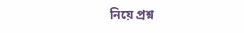নিয়ে প্রশ্ন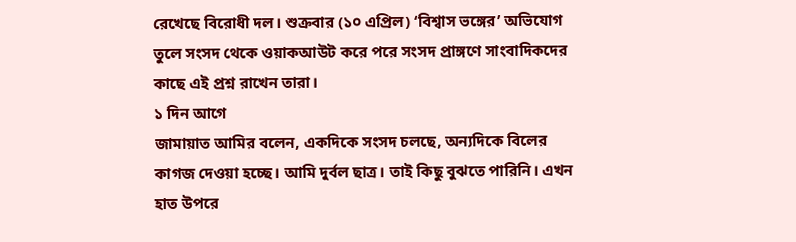রেখেছে বিরোধী দল। শুক্রবার (১০ এপ্রিল) ‘বিশ্বাস ভঙ্গের’ অভিযোগ তুলে সংসদ থেকে ওয়াকআউট করে পরে সংসদ প্রাঙ্গণে সাংবাদিকদের কাছে এই প্রশ্ন রাখেন তারা।
১ দিন আগে
জামায়াত আমির বলেন, একদিকে সংসদ চলছে, অন্যদিকে বিলের কাগজ দেওয়া হচ্ছে। আমি দুর্বল ছাত্র। তাই কিছু বুঝতে পারিনি। এখন হাত উপরে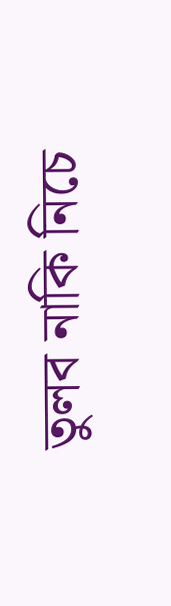তুলব নাকি নিচে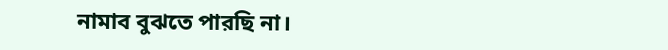নামাব বুঝতে পারছি না।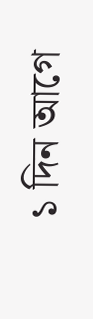১ দিন আগে